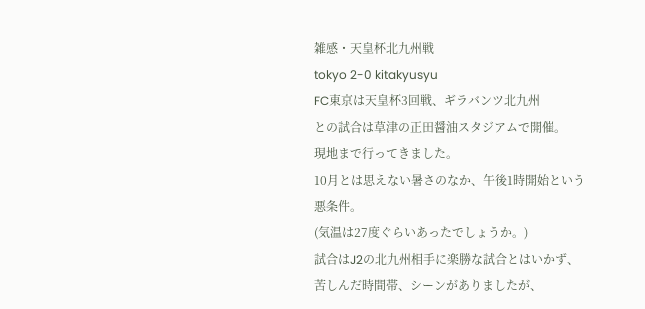雑感・天皇杯北九州戦
tokyo 2-0 kitakyusyu
FC東京は天皇杯3回戦、ギラバンツ北九州
との試合は草津の正田醤油スタジアムで開催。
現地まで行ってきました。
10月とは思えない暑さのなか、午後1時開始という
悪条件。
(気温は27度ぐらいあったでしょうか。)
試合はJ2の北九州相手に楽勝な試合とはいかず、
苦しんだ時間帯、シーンがありましたが、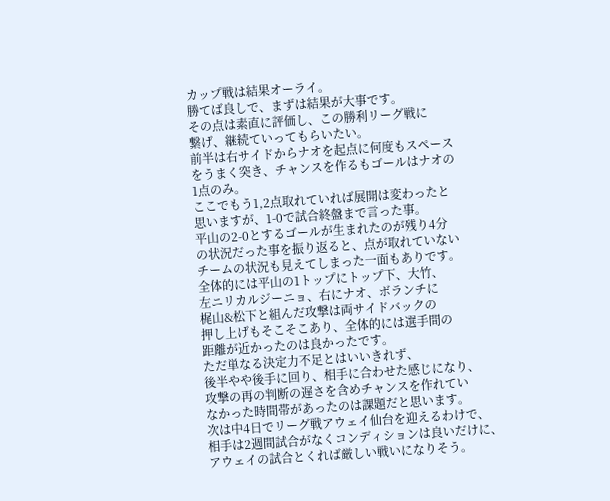カップ戦は結果オーライ。
勝てば良しで、まずは結果が大事です。
その点は素直に評価し、この勝利リーグ戦に
繋げ、継続ていってもらいたい。
前半は右サイドからナオを起点に何度もスペース
をうまく突き、チャンスを作るもゴールはナオの
1点のみ。
ここでもう1,2点取れていれば展開は変わったと
思いますが、1-0で試合終盤まで言った事。
平山の2-0とするゴールが生まれたのが残り4分
の状況だった事を振り返ると、点が取れていない
チームの状況も見えてしまった一面もありです。
全体的には平山の1トップにトップ下、大竹、
左ニリカルジーニョ、右にナオ、ボランチに
梶山&松下と組んだ攻撃は両サイドバックの
押し上げもそこそこあり、全体的には選手間の
距離が近かったのは良かったです。
ただ単なる決定力不足とはいいきれず、
後半やや後手に回り、相手に合わせた感じになり、
攻撃の再の判断の遅さを含めチャンスを作れてい
なかった時間帯があったのは課題だと思います。
次は中4日でリーグ戦アウェイ仙台を迎えるわけで、
相手は2週間試合がなくコンディションは良いだけに、
アウェイの試合とくれば厳しい戦いになりそう。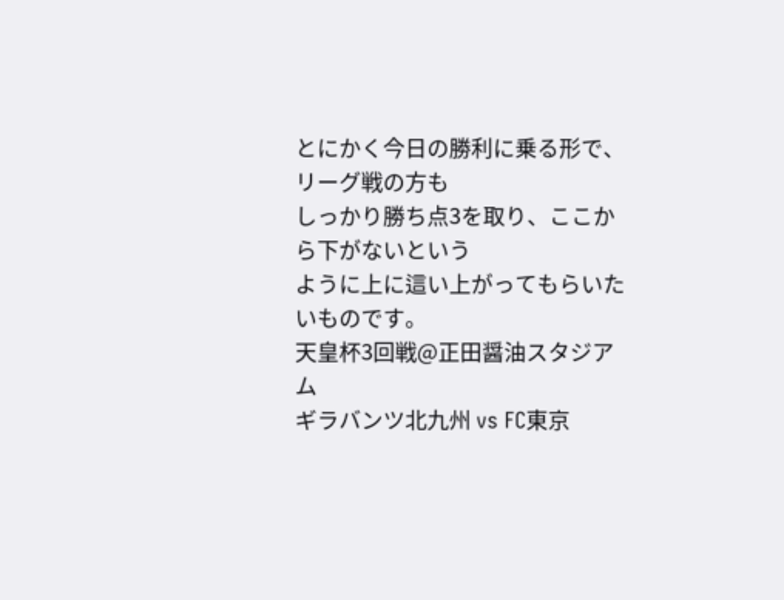とにかく今日の勝利に乗る形で、リーグ戦の方も
しっかり勝ち点3を取り、ここから下がないという
ように上に這い上がってもらいたいものです。
天皇杯3回戦@正田醤油スタジアム
ギラバンツ北九州 vs FC東京